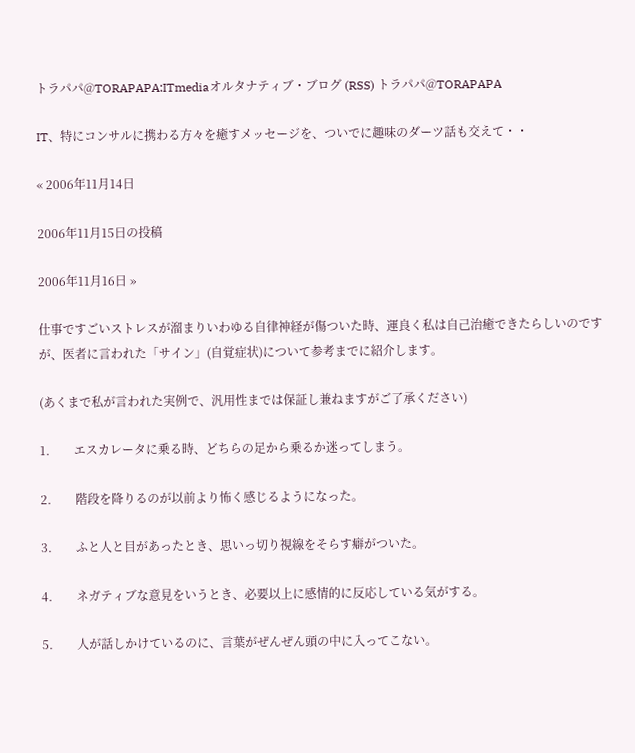トラパパ@TORAPAPA:ITmediaオルタナティブ・ブログ (RSS) トラパパ@TORAPAPA

IT、特にコンサルに携わる方々を癒すメッセージを、ついでに趣味のダーツ話も交えて・・

« 2006年11月14日

2006年11月15日の投稿

2006年11月16日 »

仕事ですごいストレスが溜まりいわゆる自律神経が傷ついた時、運良く私は自己治癒できたらしいのですが、医者に言われた「サイン」(自覚症状)について参考までに紹介します。

(あくまで私が言われた実例で、汎用性までは保証し兼ねますがご了承ください)

1.        エスカレータに乗る時、どちらの足から乗るか迷ってしまう。

2.        階段を降りるのが以前より怖く感じるようになった。

3.        ふと人と目があったとき、思いっ切り視線をそらす癖がついた。

4.        ネガティブな意見をいうとき、必要以上に感情的に反応している気がする。

5.        人が話しかけているのに、言葉がぜんぜん頭の中に入ってこない。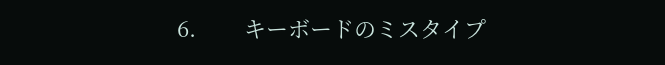6.        キーボードのミスタイプ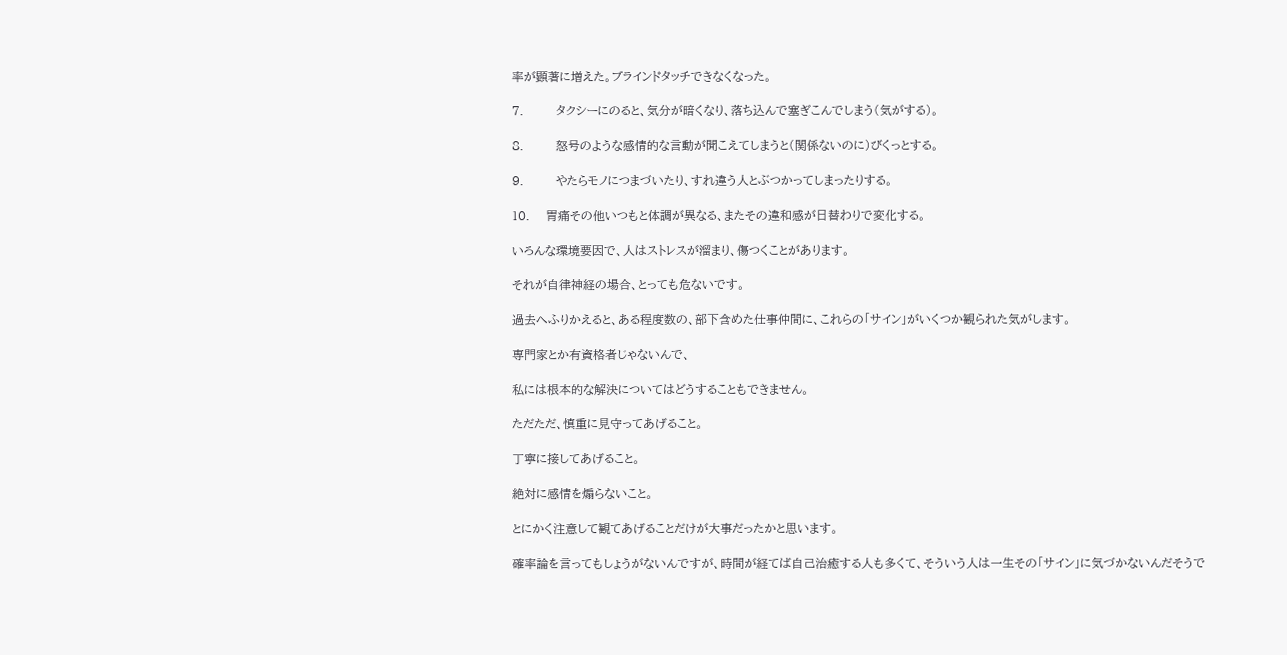率が顕著に増えた。ブラインドタッチできなくなった。

7.        タクシーにのると、気分が暗くなり、落ち込んで塞ぎこんでしまう(気がする)。

8.        怒号のような感情的な言動が聞こえてしまうと(関係ないのに)びくっとする。

9.        やたらモノにつまづいたり、すれ違う人とぶつかってしまったりする。

10.    胃痛その他いつもと体調が異なる、またその違和感が日替わりで変化する。

いろんな環境要因で、人はストレスが溜まり、傷つくことがあります。

それが自律神経の場合、とっても危ないです。

過去へふりかえると、ある程度数の、部下含めた仕事仲間に、これらの「サイン」がいくつか観られた気がします。

専門家とか有資格者じゃないんで、

私には根本的な解決についてはどうすることもできません。

ただただ、慎重に見守ってあげること。

丁寧に接してあげること。

絶対に感情を煽らないこと。

とにかく注意して観てあげることだけが大事だったかと思います。

確率論を言ってもしょうがないんですが、時間が経てば自己治癒する人も多くて、そういう人は一生その「サイン」に気づかないんだそうで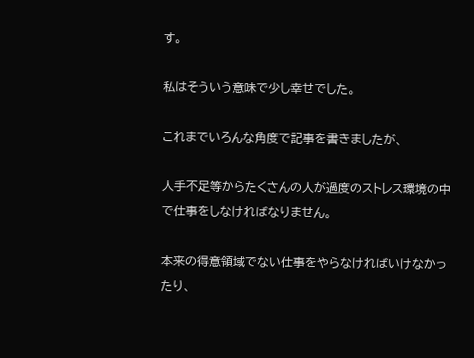す。

私はそういう意味で少し幸せでした。

これまでいろんな角度で記事を書きましたが、

人手不足等からたくさんの人が過度のストレス環境の中で仕事をしなければなりません。

本来の得意領域でない仕事をやらなければいけなかったり、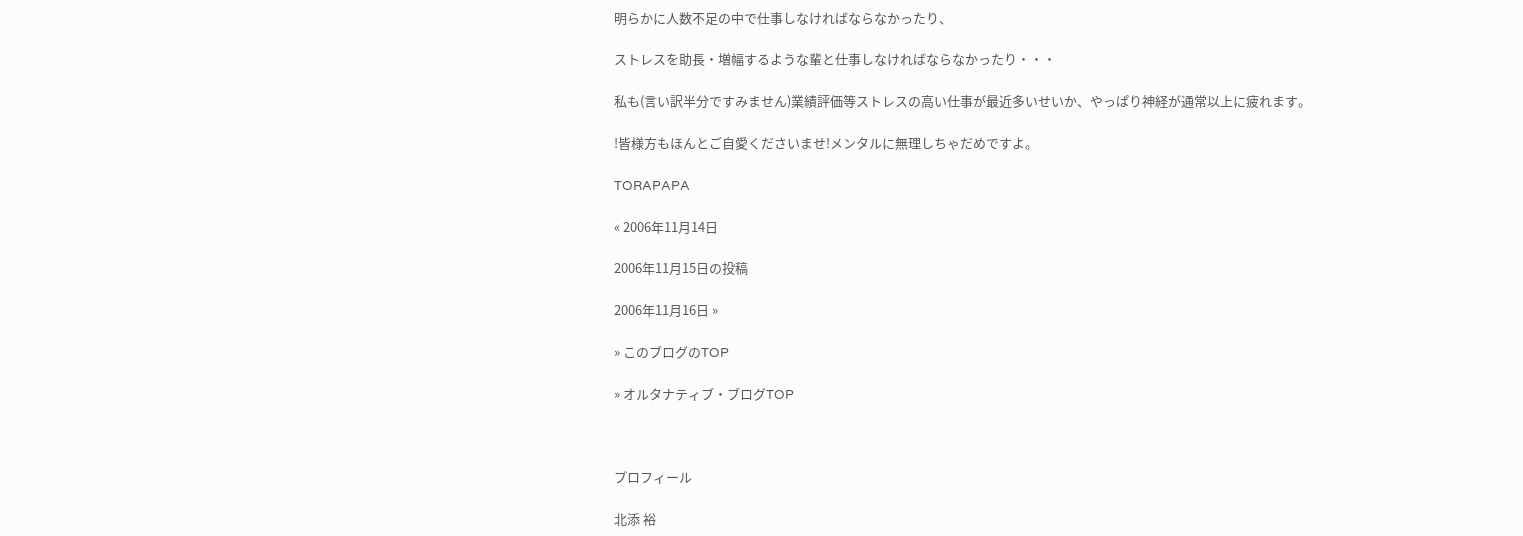明らかに人数不足の中で仕事しなければならなかったり、

ストレスを助長・増幅するような輩と仕事しなければならなかったり・・・

私も(言い訳半分ですみません)業績評価等ストレスの高い仕事が最近多いせいか、やっぱり神経が通常以上に疲れます。

!皆様方もほんとご自愛くださいませ!メンタルに無理しちゃだめですよ。

TORAPAPA

« 2006年11月14日

2006年11月15日の投稿

2006年11月16日 »

» このブログのTOP

» オルタナティブ・ブログTOP



プロフィール

北添 裕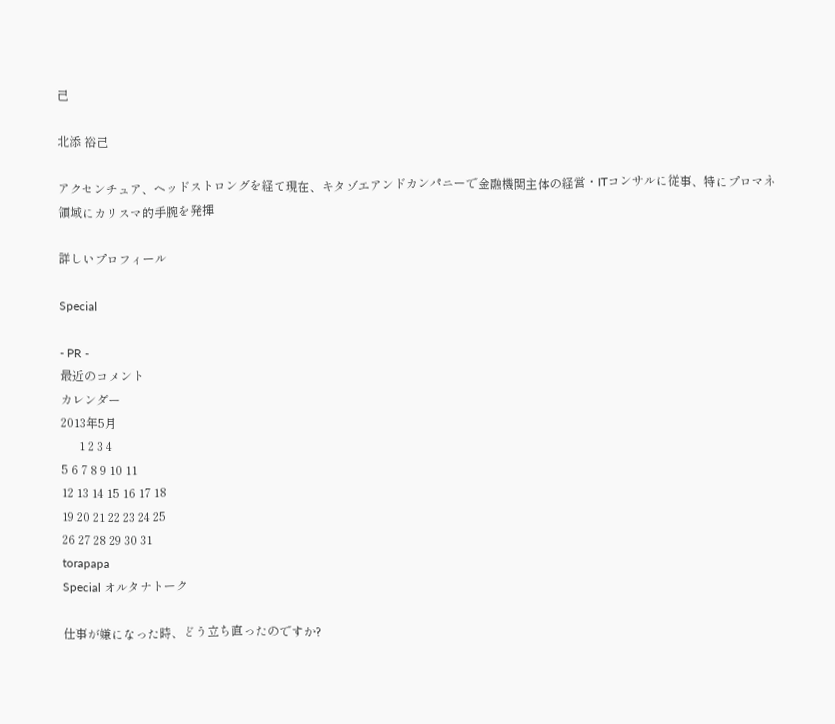己

北添 裕己

アクセンチュア、ヘッドストロングを経て現在、キタゾエアンドカンパニーで金融機関主体の経営・ITコンサルに従事、特にプロマネ領域にカリスマ的手腕を発揮

詳しいプロフィール

Special

- PR -
最近のコメント
カレンダー
2013年5月
      1 2 3 4
5 6 7 8 9 10 11
12 13 14 15 16 17 18
19 20 21 22 23 24 25
26 27 28 29 30 31
torapapa
Special オルタナトーク

仕事が嫌になった時、どう立ち直ったのですか?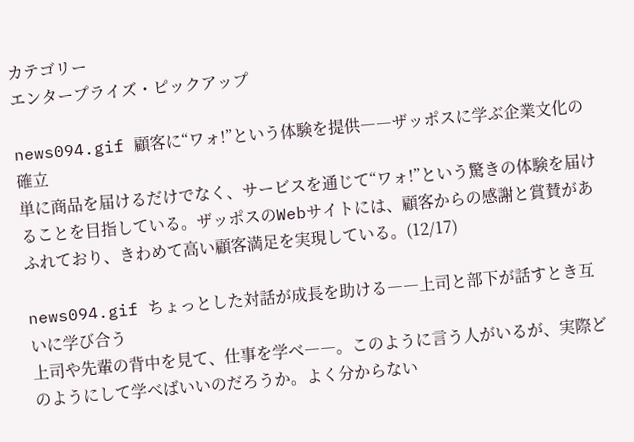カテゴリー
エンタープライズ・ピックアップ

news094.gif 顧客に“ワォ!”という体験を提供――ザッポスに学ぶ企業文化の確立
単に商品を届けるだけでなく、サービスを通じて“ワォ!”という驚きの体験を届けることを目指している。ザッポスのWebサイトには、顧客からの感謝と賞賛があふれており、きわめて高い顧客満足を実現している。(12/17)

news094.gif ちょっとした対話が成長を助ける――上司と部下が話すとき互いに学び合う
上司や先輩の背中を見て、仕事を学べ――。このように言う人がいるが、実際どのようにして学べばいいのだろうか。よく分からない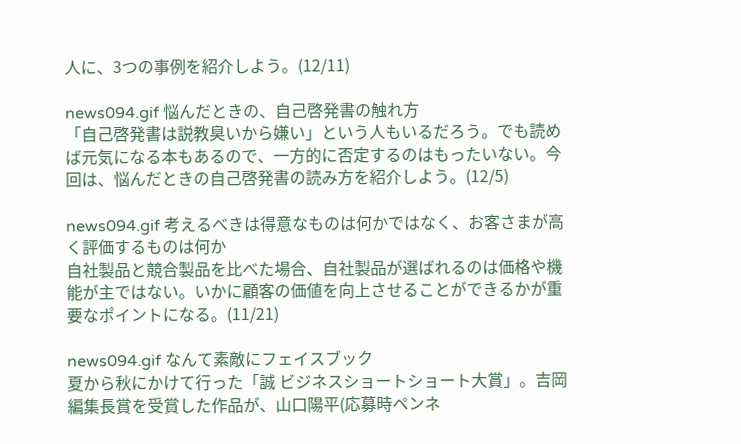人に、3つの事例を紹介しよう。(12/11)

news094.gif 悩んだときの、自己啓発書の触れ方
「自己啓発書は説教臭いから嫌い」という人もいるだろう。でも読めば元気になる本もあるので、一方的に否定するのはもったいない。今回は、悩んだときの自己啓発書の読み方を紹介しよう。(12/5)

news094.gif 考えるべきは得意なものは何かではなく、お客さまが高く評価するものは何か
自社製品と競合製品を比べた場合、自社製品が選ばれるのは価格や機能が主ではない。いかに顧客の価値を向上させることができるかが重要なポイントになる。(11/21)

news094.gif なんて素敵にフェイスブック
夏から秋にかけて行った「誠 ビジネスショートショート大賞」。吉岡編集長賞を受賞した作品が、山口陽平(応募時ペンネ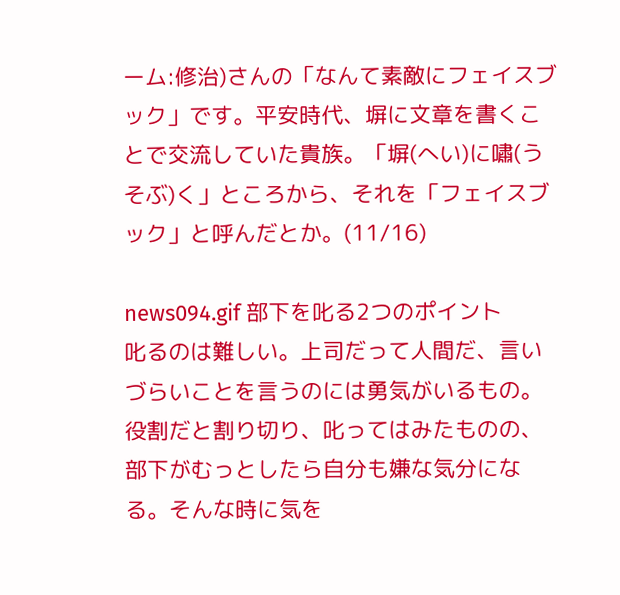ーム:修治)さんの「なんて素敵にフェイスブック」です。平安時代、塀に文章を書くことで交流していた貴族。「塀(へい)に嘯(うそぶ)く」ところから、それを「フェイスブック」と呼んだとか。(11/16)

news094.gif 部下を叱る2つのポイント
叱るのは難しい。上司だって人間だ、言いづらいことを言うのには勇気がいるもの。役割だと割り切り、叱ってはみたものの、部下がむっとしたら自分も嫌な気分になる。そんな時に気を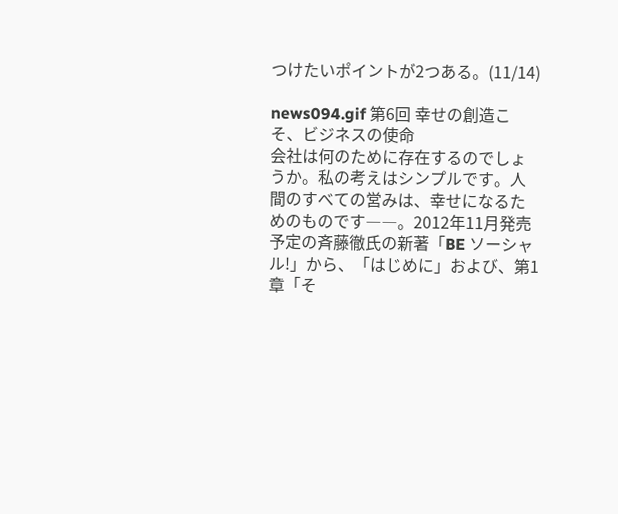つけたいポイントが2つある。(11/14)

news094.gif 第6回 幸せの創造こそ、ビジネスの使命
会社は何のために存在するのでしょうか。私の考えはシンプルです。人間のすべての営みは、幸せになるためのものです――。2012年11月発売予定の斉藤徹氏の新著「BE ソーシャル!」から、「はじめに」および、第1章「そ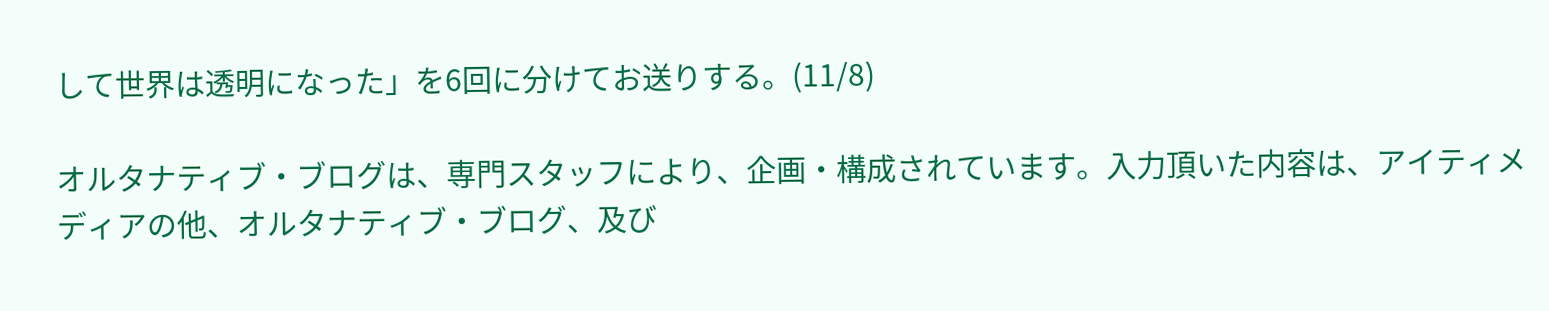して世界は透明になった」を6回に分けてお送りする。(11/8)

オルタナティブ・ブログは、専門スタッフにより、企画・構成されています。入力頂いた内容は、アイティメディアの他、オルタナティブ・ブログ、及び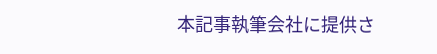本記事執筆会社に提供さ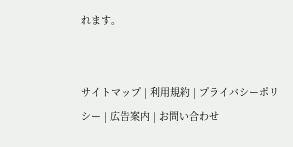れます。


サイトマップ | 利用規約 | プライバシーポリシー | 広告案内 | お問い合わせ